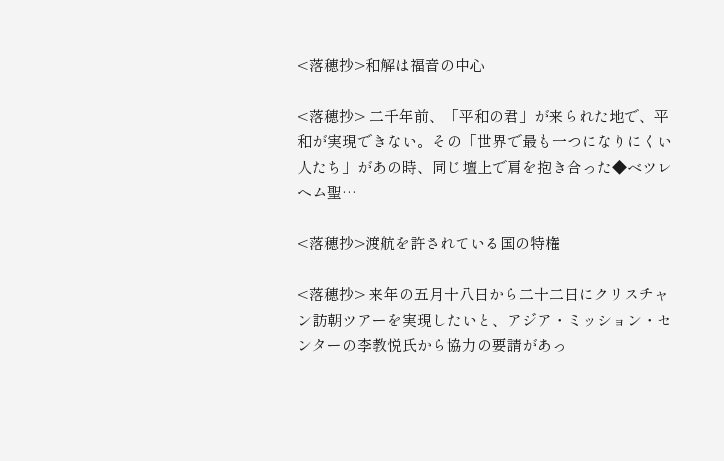<落穂抄>和解は福音の中心

<落穂抄> 二千年前、「平和の君」が来られた地で、平和が実現できない。その「世界で最も一つになりにくい人たち」があの時、同じ壇上で肩を抱き合った◆ベツレヘム聖…

<落穂抄>渡航を許されている国の特権

<落穂抄> 来年の五月十八日から二十二日にクリスチャン訪朝ツアーを実現したいと、アジア・ミッション・センターの李教悦氏から協力の要請があっ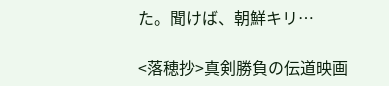た。聞けば、朝鮮キリ…

<落穂抄>真剣勝負の伝道映画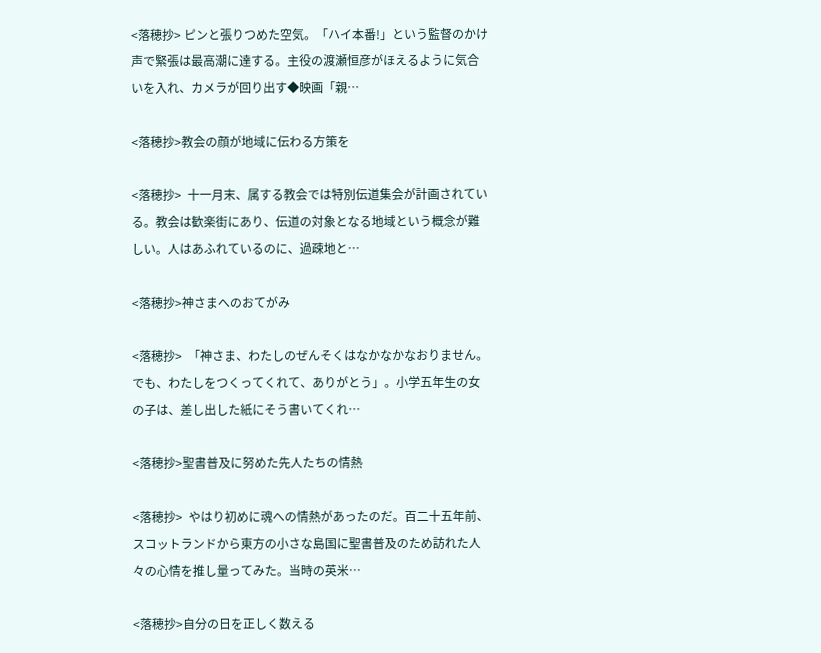<落穂抄> ピンと張りつめた空気。「ハイ本番!」という監督のかけ声で緊張は最高潮に達する。主役の渡瀬恒彦がほえるように気合いを入れ、カメラが回り出す◆映画「親…

<落穂抄>教会の顔が地域に伝わる方策を

<落穂抄>  十一月末、属する教会では特別伝道集会が計画されている。教会は歓楽街にあり、伝道の対象となる地域という概念が難しい。人はあふれているのに、過疎地と…

<落穂抄>神さまへのおてがみ

<落穂抄>  「神さま、わたしのぜんそくはなかなかなおりません。でも、わたしをつくってくれて、ありがとう」。小学五年生の女の子は、差し出した紙にそう書いてくれ…

<落穂抄>聖書普及に努めた先人たちの情熱

<落穂抄>  やはり初めに魂への情熱があったのだ。百二十五年前、スコットランドから東方の小さな島国に聖書普及のため訪れた人々の心情を推し量ってみた。当時の英米…

<落穂抄>自分の日を正しく数える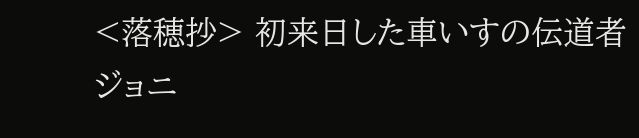<落穂抄> 初来日した車いすの伝道者ジョニ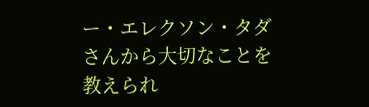ー・エレクソン・タダさんから大切なことを教えられ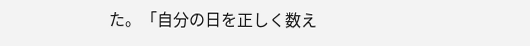た。「自分の日を正しく数え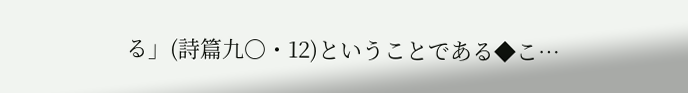る」(詩篇九〇・12)ということである◆こ…